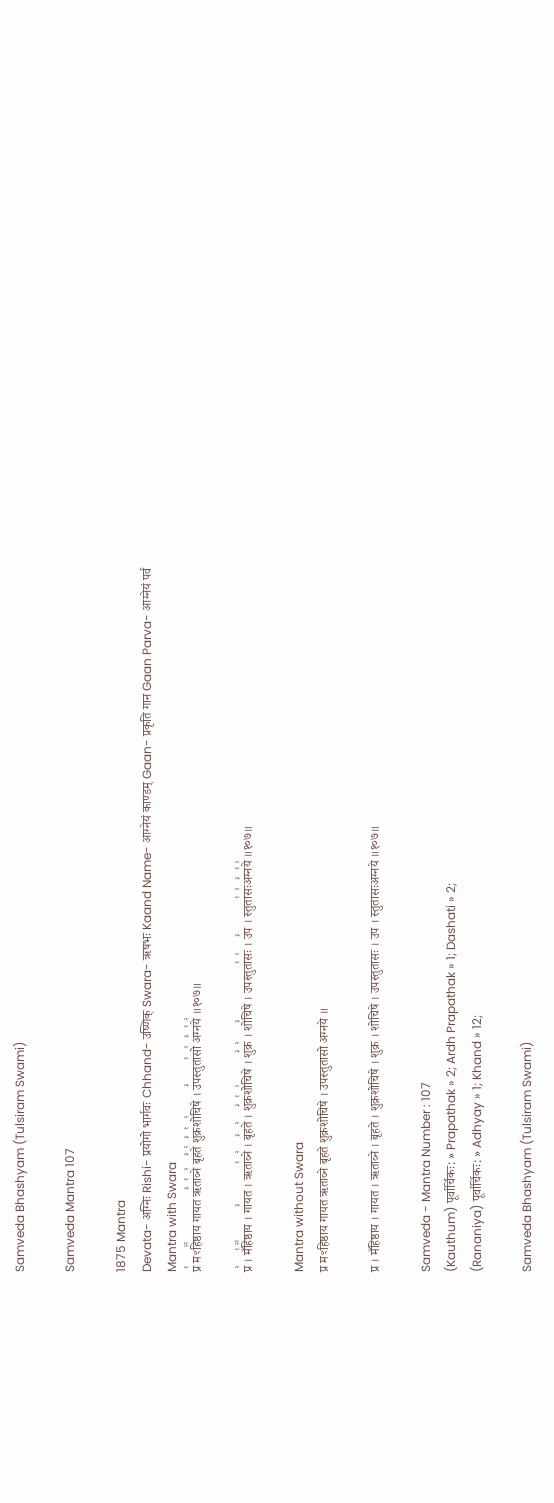Samveda Bhashyam (Tulsiram Swami)

Samveda Mantra 107

1875 Mantra
Devata- अग्निः Rishi- प्रयोगो भार्गवः Chhand- उष्णिक् Swara- ऋषभः Kaand Name- आग्नेयं काण्डम् Gaan- प्रकृति गान Gaan Parva- आग्नेयं पर्व
Mantra with Swara
प्र꣡ मꣳहि꣢꣯ष्ठाय गायत ऋ꣣ता꣡व्ने꣢ बृह꣣ते꣢ शु꣣क्र꣡शो꣢चिषे । उ꣣पस्तुता꣡सो꣢ अ꣣ग्न꣡ये꣢ ॥१०७॥

प्र꣢ । मँ꣡हि꣢꣯ष्ठाय । गा꣣यत । ऋता꣡व्ने꣢ । बृ꣣हते꣢ । शु꣣क्र꣡शो꣢चिषे । शु꣣क्र꣢ । शो꣣चिषे । उपस्तुता꣡सः꣢ । उ꣣प । स्तुता꣡सः꣢अ꣣ग्न꣡ये꣢ ॥१०७॥

Mantra without Swara
प्र मꣳहिष्ठाय गायत ऋताव्ने बृहते शुक्रशोचिषे । उपस्तुतासो अग्नये ॥

प्र । मँहिष्ठाय । गायत । ऋताव्ने । बृहते । शुक्रशोचिषे । शुक्र । शोचिषे । उपस्तुतासः । उप । स्तुतासःअग्नये ॥१०७॥

Samveda - Mantra Number : 107
(Kauthum) पूर्वार्चिकः: » Prapathak » 2; Ardh Prapathak » 1; Dashati » 2;
(Rananiya) पूर्वार्चिकः: » Adhyay » 1; Khand » 12;

Samveda Bhashyam (Tulsiram Swami)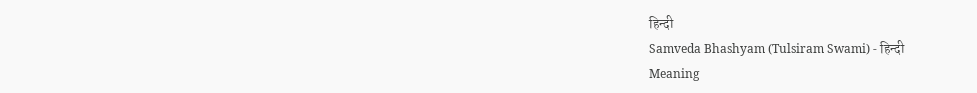हिन्दी
Samveda Bhashyam (Tulsiram Swami) - हिन्दी
Meaning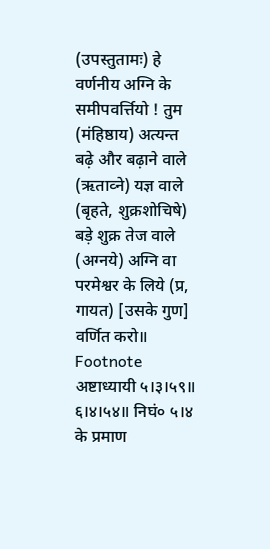(उपस्तुतामः) हे वर्णनीय अग्नि के समीपवर्त्तियो ! तुम (मंहिष्ठाय) अत्यन्त बढ़े और बढ़ाने वाले (ऋताव्ने) यज्ञ वाले (बृहते, शुक्रशोचिषे) बड़े शुक्र तेज वाले (अग्नये) अग्नि वा परमेश्वर के लिये (प्र, गायत) [उसके गुण] वर्णित करो॥
Footnote
अष्टाध्यायी ५।३।५९॥ ६।४।५४॥ निघं० ५।४ के प्रमाण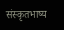संस्कृतभाष्य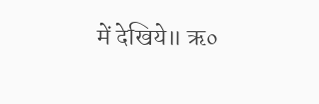में देखिये॥ ऋ०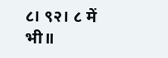८। ९२। ८ में भी॥